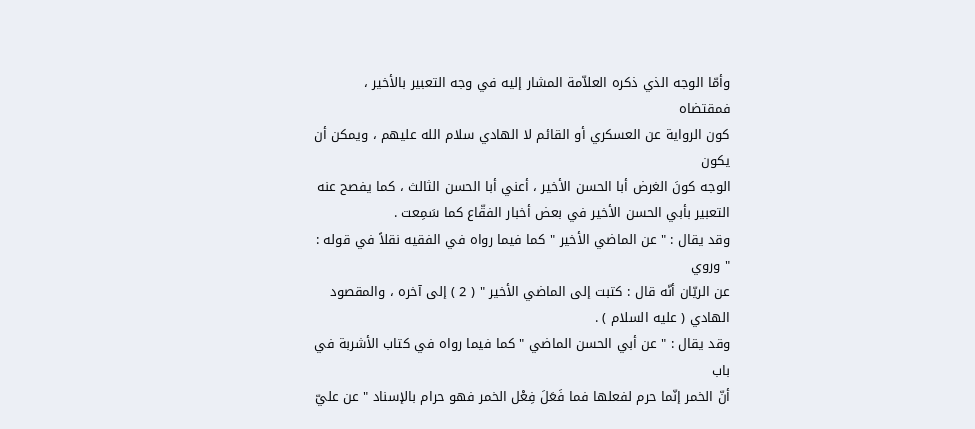وأمّا الوجه الذي ذكره العلاّمة المشار إليه في وجه التعبير بالأخير ، فمقتضاه
كون الرواية عن العسكري أو القائم لا الهادي سلام الله عليهم ، ويمكن أن يكون
الوجه كونَ الغرض أبا الحسن الأخير ، أعني أبا الحسن الثالث ، كما يفصح عنه
التعبير بأبي الحسن الأخير في بعض أخبار الفقّاع كما سَمِعت .
وقد يقال : " عن الماضي الأخير " كما فيما رواه في الفقيه نقلاً في قوله : " وروي
عن الريّان أنّه قال : كتبت إلى الماضي الأخير " ( 2 ) إلى آخره ، والمقصود الهادي ( عليه السلام ) .
وقد يقال : " عن أبي الحسن الماضي " كما فيما رواه في كتاب الأشربة في باب
أنّ الخمر إنّما حرم لفعلها فما فَعَلَ فِعْل الخمر فهو حرام بالإسناد " عن عليّ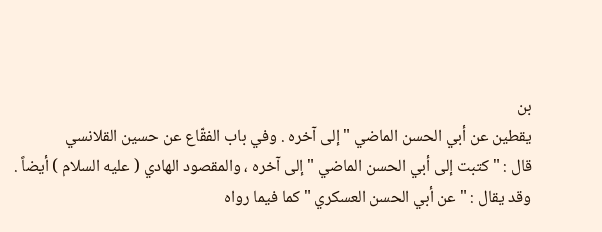بن
يقطين عن أبي الحسن الماضي " إلى آخره . وفي باب الفقّاع عن حسين القلانسي
قال : " كتبت إلى أبي الحسن الماضي " إلى آخره ، والمقصود الهادي ( عليه السلام ) أيضاً .
وقد يقال : " عن أبي الحسن العسكري " كما فيما رواه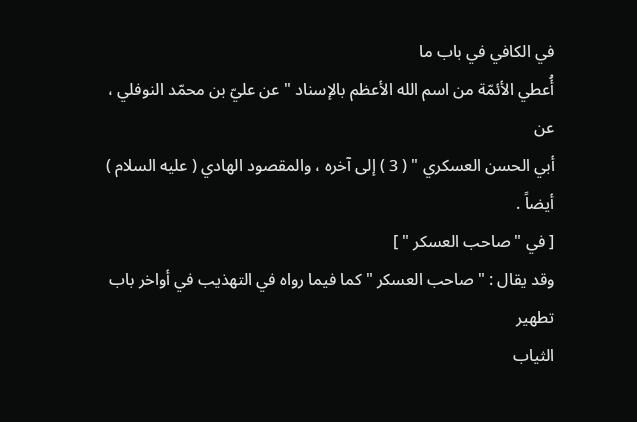في الكافي في باب ما
أُعطي الأئمّة من اسم الله الأعظم بالإسناد " عن عليّ بن محمّد النوفلي ، عن
أبي الحسن العسكري " ( 3 ) إلى آخره ، والمقصود الهادي ( عليه السلام ) أيضاً .
[ في " صاحب العسكر " ]
وقد يقال : " صاحب العسكر " كما فيما رواه في التهذيب في أواخر باب تطهير
الثياب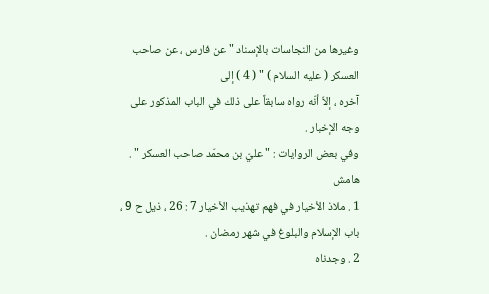وغيرها من النجاسات بالإسناد " عن فارس ، عن صاحب العسكر ( عليه السلام ) " ( 4 ) إلى
آخره ، إلاّ أنّه رواه سابقاً على ذلك في الباب المذكور على وجه الإخبار .
وفي بعض الروايات : " عليّ بن محمّد صاحب العسكر " .
هامش
1 . ملاذ الأخيار في فهم تهذيب الأخيار 7 : 26 ، ذيل ح 9 ، باب الإسلام والبلوغ في شهر رمضان .
2 . وجدناه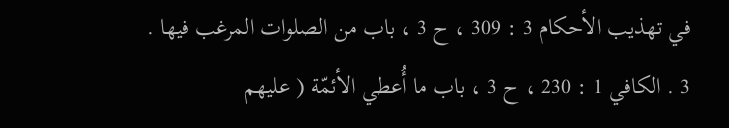في تهذيب الأحكام 3 : 309 ، ح 3 ، باب من الصلوات المرغب فيها .
3 . الكافي 1 : 230 ، ح 3 ، باب ما أُعطي الأئمّة ( عليهم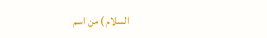السلام ) من اسم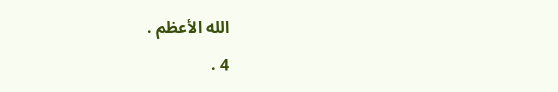الله الأعظم .
4 .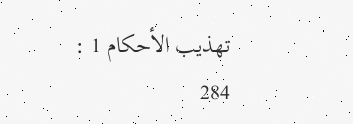تهذيب الأحكام 1 : 284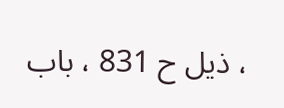، ذيل ح 831 ، باب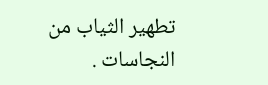تطهير الثياب من النجاسات .